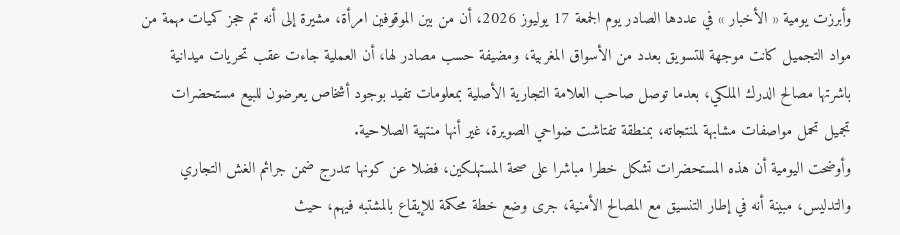وأبرزت يومية « الأخبار » في عددها الصادر يوم الجمعة 17 يوليوز 2026، أن من بين الموقوفين امرأة، مشيرة إلى أنه تم حجز كميات مهمة من مواد التجميل كانت موجهة للتسويق بعدد من الأسواق المغربية، ومضيفة حسب مصادر لها، أن العملية جاءت عقب تحريات ميدانية باشرتها مصالح الدرك الملكي، بعدما توصل صاحب العلامة التجارية الأصلية بمعلومات تفيد بوجود أشخاص يعرضون للبيع مستحضرات تجميل تحمل مواصفات مشابهة لمنتجاته، بمنطقة تفتاشت ضواحي الصويرة، غير أنها منتهية الصلاحية.
وأوضحت اليومية أن هذه المستحضرات تشكل خطرا مباشرا على صحة المستهلكين، فضلا عن كونها تندرج ضمن جرائم الغش التجاري والتدليس، مبينة أنه في إطار التنسيق مع المصالح الأمنية، جرى وضع خطة محكمة للإيقاع بالمشتبه فيهم، حيث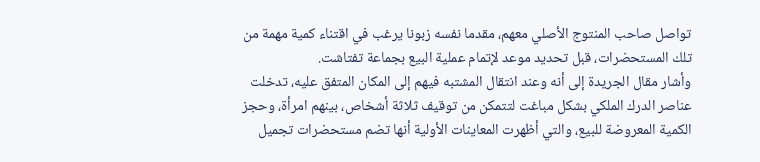تواصل صاحب المنتوج الأصلي معهم، مقدما نفسه زبونا يرغب في اقتناء كمية مهمة من تلك المستحضرات، قبل تحديد موعد لإتمام عملية البيع بجماعة تفتاشت.
وأشار مقال الجريدة إلى أنه وعند انتقال المشتبه فيهم إلى المكان المتفق عليه، تدخلت عناصر الدرك الملكي بشكل مباغت لتتمكن من توقيف ثلاثة أشخاص، بينهم امرأة، وحجز الكمية المعروضة للبيع، والتي أظهرت المعاينات الأولية أنها تضم مستحضرات تجميل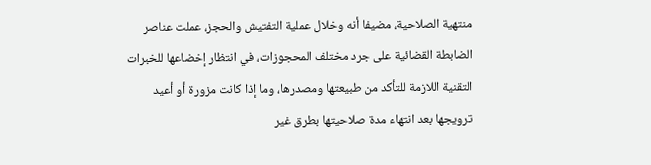منتهية الصلاحية، مضيفا أنه وخلال عملية التفتيش والحجز، عملت عناصر الضابطة القضائية على جرد مختلف المحجوزات، في انتظار إخضاعها للخبرات التقنية اللازمة للتأكد من طبيعتها ومصدرها، وما إذا كانت مزورة أو أعيد ترويجها بعد انتهاء مدة صلاحيتها بطرق غير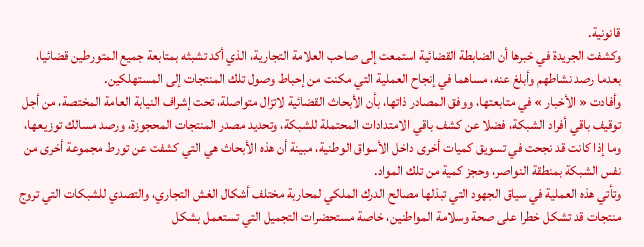قانونية.
وكشفت الجريدة في خبرها أن الضابطة القضائية استمعت إلى صاحب العلامة التجارية، الذي أكد تشبثه بمتابعة جميع المتورطين قضائيا، بعدما رصد نشاطهم وأبلغ عنه، مساهما في إنجاح العملية التي مكنت من إحباط وصول تلك المنتجات إلى المستهلكين.
وأفادت « الأخبار » في متابعتها، ووفق المصادر ذاتها، بأن الأبحاث القضائية لاتزال متواصلة، تحت إشراف النيابة العامة المختصة، من أجل توقيف باقي أفراد الشبكة، فضلا عن كشف باقي الامتدادات المحتملة للشبكة، وتحديد مصدر المنتجات المحجوزة، ورصد مسالك توزيعها، وما إذا كانت قد نجحت في تسويق كميات أخرى داخل الأسواق الوطنية، مبينة أن هذه الأبحاث هي التي كشفت عن تورط مجموعة أخرى من نفس الشبكة بمنطقة النواصر، وحجز كمية من تلك المواد.
وتأتي هذه العملية في سياق الجهود التي تبذلها مصالح الدرك الملكي لمحاربة مختلف أشكال الغش التجاري، والتصدي للشبكات التي تروج منتجات قد تشكل خطرا على صحة وسلامة المواطنين، خاصة مستحضرات التجميل التي تستعمل بشكل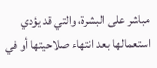مباشر على البشرة، والتي قد يؤدي استعمالها بعد انتهاء صلاحيتها أو في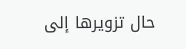حال تزويرها إلى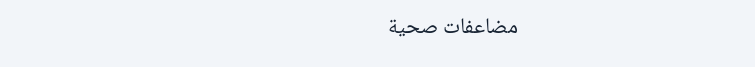مضاعفات صحية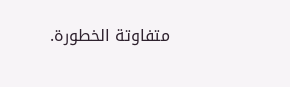متفاوتة الخطورة.